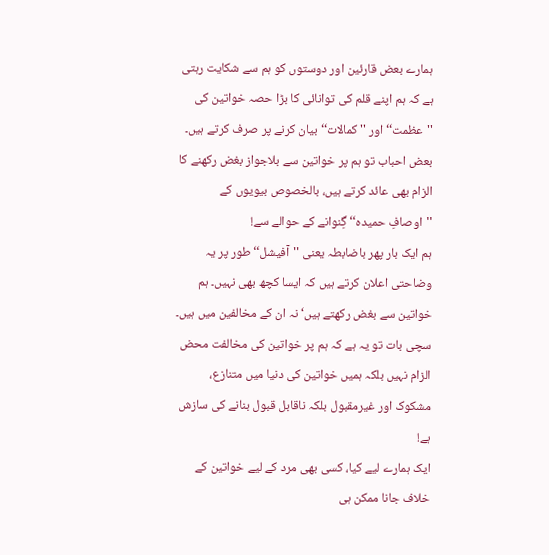ہمارے بعض قارئین اور دوستوں کو ہم سے شکایت رہتی ہے کہ ہم اپنے قلم کی توانائی کا بڑا حصہ خواتین کی ''عظمت‘‘ اور ''کمالات‘‘ بیان کرنے پر صرف کرتے ہیں۔ بعض احباب تو ہم پر خواتین سے بلاجواز بغض رکھنے کا الزام بھی عائد کرتے ہیں، بالخصوص بیویوں کے ''اوصافِ حمیدہ‘‘ گِنوانے کے حوالے سے!
ہم ایک بار پھر باضابطہ یعنی ''آفیشل‘‘ طور پر یہ وضاحتی اعلان کرتے ہیں کہ ایسا کچھ بھی نہیں۔ ہم خواتین سے بغض رکھتے ہیں‘ نہ ان کے مخالفین میں ہیں۔ سچی بات تو یہ ہے کہ ہم پر خواتین کی مخالفت محض الزام نہیں بلکہ ہمیں خواتین کی دنیا میں متنازع، مشکوک اور غیرمقبول بلکہ ناقابل قبول بنانے کی سازش ہے!
ایک ہمارے لیے کیا، کسی بھی مرد کے لیے خواتین کے خلاف جانا ممکن ہی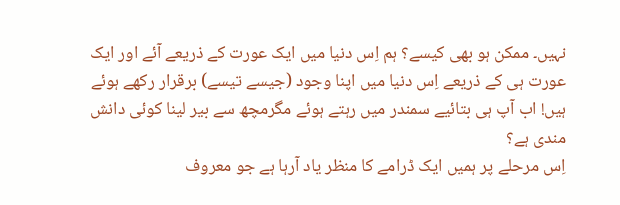نہیں۔ ممکن ہو بھی کیسے؟ ہم اِس دنیا میں ایک عورت کے ذریعے آئے اور ایک عورت ہی کے ذریعے اِس دنیا میں اپنا وجود (جیسے تیسے) برقرار رکھے ہوئے ہیں! اب آپ ہی بتائیے سمندر میں رہتے ہوئے مگرمچھ سے بیر لینا کوئی دانش مندی ہے؟
اِس مرحلے پر ہمیں ایک ڈرامے کا منظر یاد آرہا ہے جو معروف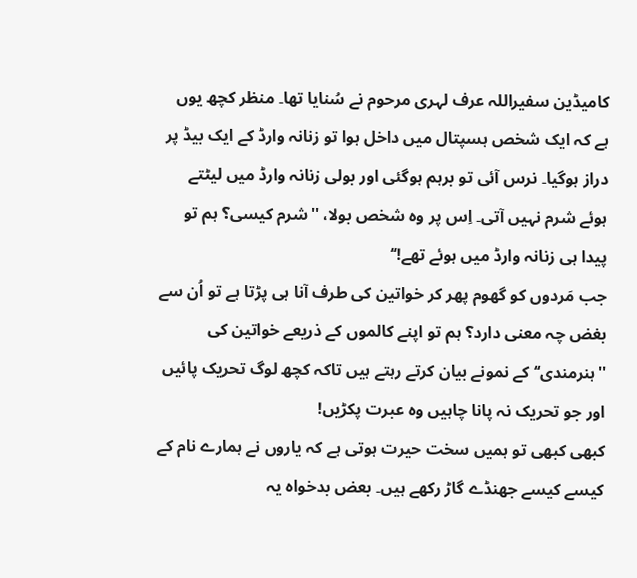کامیڈین سفیراللہ عرف لہری مرحوم نے سُنایا تھا۔ منظر کچھ یوں ہے کہ ایک شخص ہسپتال میں داخل ہوا تو زنانہ وارڈ کے ایک بیڈ پر دراز ہوگیا۔ نرس آئی تو برہم ہوگئی اور بولی زنانہ وارڈ میں لیٹتے ہوئے شرم نہیں آتی۔ اِس پر وہ شخص بولا، ''شرم کیسی؟ ہم تو پیدا ہی زنانہ وارڈ میں ہوئے تھے!‘‘
جب مَردوں کو گھوم پھر کر خواتین کی طرف آنا ہی پڑتا ہے تو اُن سے بغض چہ معنی دارد؟ ہم تو اپنے کالموں کے ذریعے خواتین کی ''ہنرمندی‘‘ کے نمونے بیان کرتے رہتے ہیں تاکہ کچھ لوگ تحریک پائیں اور جو تحریک نہ پانا چاہیں وہ عبرت پکڑیں!
کبھی کبھی تو ہمیں سخت حیرت ہوتی ہے کہ یاروں نے ہمارے نام کے کیسے کیسے جھنڈے گاڑ رکھے ہیں۔ بعض بدخواہ یہ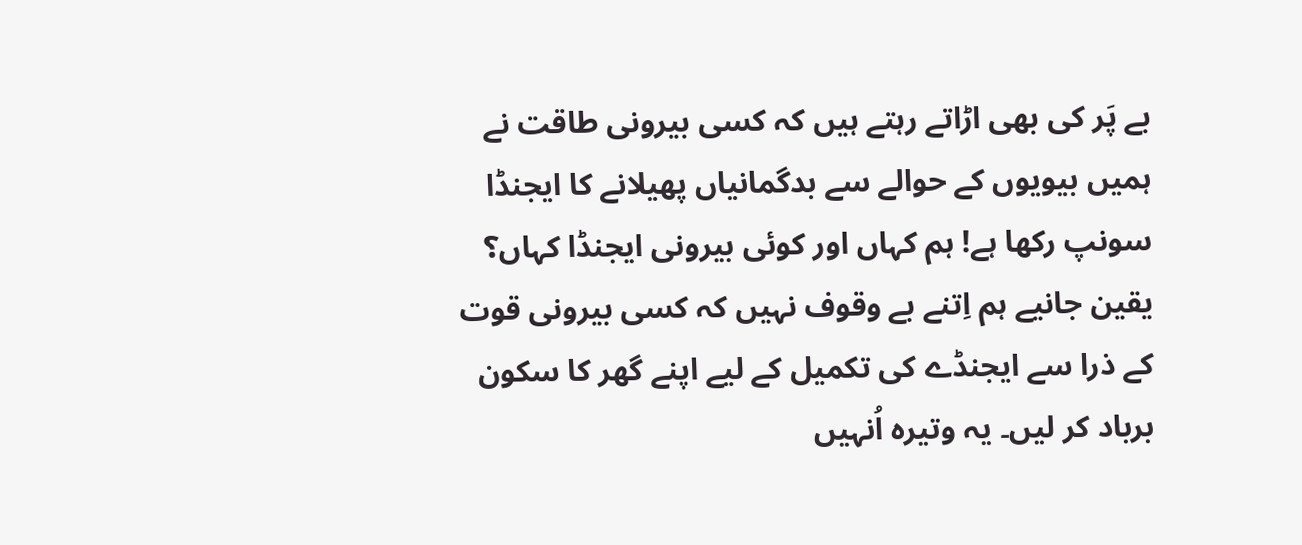بے پَر کی بھی اڑاتے رہتے ہیں کہ کسی بیرونی طاقت نے ہمیں بیویوں کے حوالے سے بدگمانیاں پھیلانے کا ایجنڈا سونپ رکھا ہے! ہم کہاں اور کوئی بیرونی ایجنڈا کہاں؟
یقین جانیے ہم اِتنے بے وقوف نہیں کہ کسی بیرونی قوت کے ذرا سے ایجنڈے کی تکمیل کے لیے اپنے گھر کا سکون برباد کر لیں۔ یہ وتیرہ اُنہیں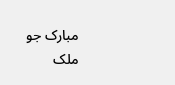مبارک جو ملک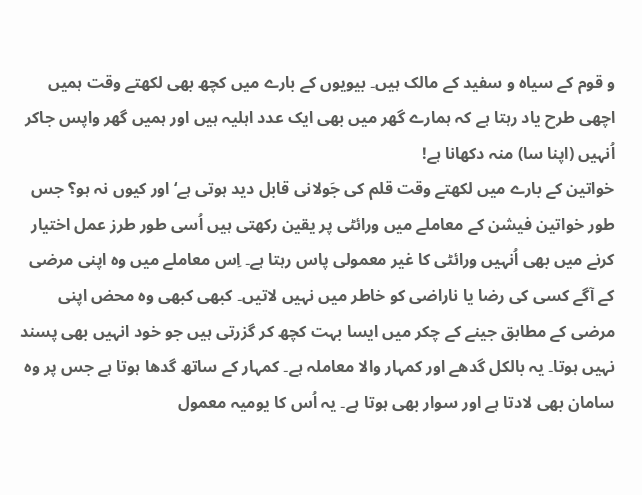و قوم کے سیاہ و سفید کے مالک ہیں۔ بیویوں کے بارے میں کچھ بھی لکھتے وقت ہمیں اچھی طرح یاد رہتا ہے کہ ہمارے گھر میں بھی ایک عدد اہلیہ ہیں اور ہمیں گھر واپس جاکر اُنہیں (اپنا سا) منہ دکھانا ہے!
خواتین کے بارے میں لکھتے وقت قلم کی جَولانی قابل دید ہوتی ہے‘ اور کیوں نہ ہو؟ جس طور خواتین فیشن کے معاملے میں ورائٹی پر یقین رکھتی ہیں اُسی طور طرز عمل اختیار کرنے میں بھی اُنہیں ورائٹی کا غیر معمولی پاس رہتا ہے۔ اِس معاملے میں وہ اپنی مرضی کے آگے کسی کی رضا یا ناراضی کو خاطر میں نہیں لاتیں۔ کبھی کبھی وہ محض اپنی مرضی کے مطابق جینے کے چکر میں ایسا بہت کچھ کر گزرتی ہیں جو خود انہیں بھی پسند نہیں ہوتا۔ یہ بالکل گدھے اور کمہار والا معاملہ ہے۔ کمہار کے ساتھ گدھا ہوتا ہے جس پر وہ سامان بھی لادتا ہے اور سوار بھی ہوتا ہے۔ یہ اُس کا یومیہ معمول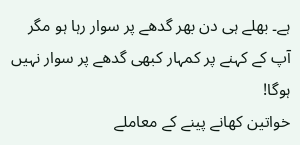ہے۔ بھلے ہی دن بھر گدھے پر سوار رہا ہو مگر آپ کے کہنے پر کمہار کبھی گدھے پر سوار نہیں ہوگا!
خواتین کھانے پینے کے معاملے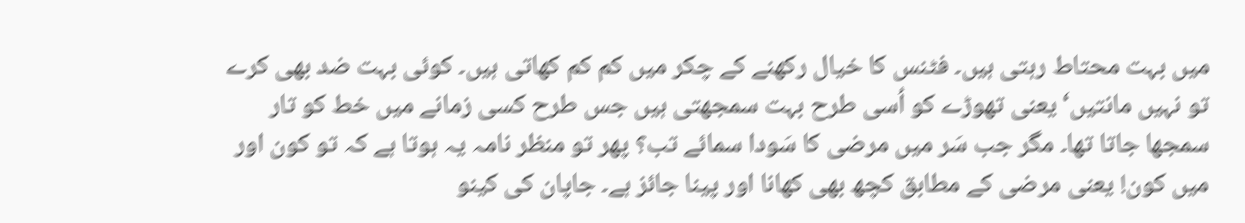میں بہت محتاط رہتی ہیں۔ فٹنس کا خیال رکھنے کے چکر میں کم کم کھاتی ہیں۔ کوئی بہت ضد بھی کرے تو نہیں مانتیں‘ یعنی تھوڑے کو اُسی طرح بہت سمجھتی ہیں جس طرح کسی زمانے میں خط کو تار سمجھا جاتا تھا۔ مگر جب سَر میں مرضی کا سَودا سمائے تب؟ پھر تو منظر نامہ یہ ہوتا ہے کہ تو کون اور میں کون! یعنی مرضی کے مطابق کچھ بھی کھانا اور پینا جائز ہے۔ جاپان کی کینو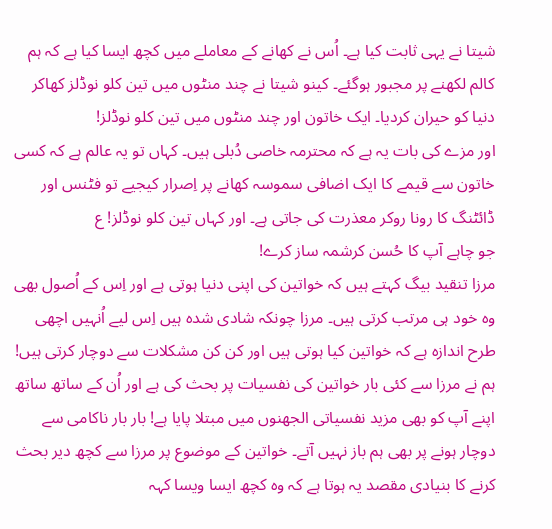شیتا نے یہی ثابت کیا ہے۔ اُس نے کھانے کے معاملے میں کچھ ایسا کیا ہے کہ ہم کالم لکھنے پر مجبور ہوگئے۔ کینو شیتا نے چند منٹوں میں تین کلو نوڈلز کھاکر دنیا کو حیران کردیا۔ ایک خاتون اور چند منٹوں میں تین کلو نوڈلز!
اور مزے کی بات یہ ہے کہ محترمہ خاصی دُبلی ہیں۔ کہاں تو یہ عالم ہے کہ کسی خاتون سے قیمے کا ایک اضافی سموسہ کھانے پر اِصرار کیجیے تو فٹنس اور ڈائٹنگ کا رونا روکر معذرت کی جاتی ہے۔ اور کہاں تین کلو نوڈلز! ع
جو چاہے آپ کا حُسن کرشمہ ساز کرے!
مرزا تنقید بیگ کہتے ہیں کہ خواتین کی اپنی دنیا ہوتی ہے اور اِس کے اُصول بھی وہ خود ہی مرتب کرتی ہیں۔ مرزا چونکہ شادی شدہ ہیں اِس لیے اُنہیں اچھی طرح اندازہ ہے کہ خواتین کیا ہوتی ہیں اور کن کن مشکلات سے دوچار کرتی ہیں! ہم نے مرزا سے کئی بار خواتین کی نفسیات پر بحث کی ہے اور اُن کے ساتھ ساتھ اپنے آپ کو بھی مزید نفسیاتی الجھنوں میں مبتلا پایا ہے! بار بار ناکامی سے دوچار ہونے پر بھی ہم باز نہیں آتے۔ خواتین کے موضوع پر مرزا سے کچھ دیر بحث کرنے کا بنیادی مقصد یہ ہوتا ہے کہ وہ کچھ ایسا ویسا کہہ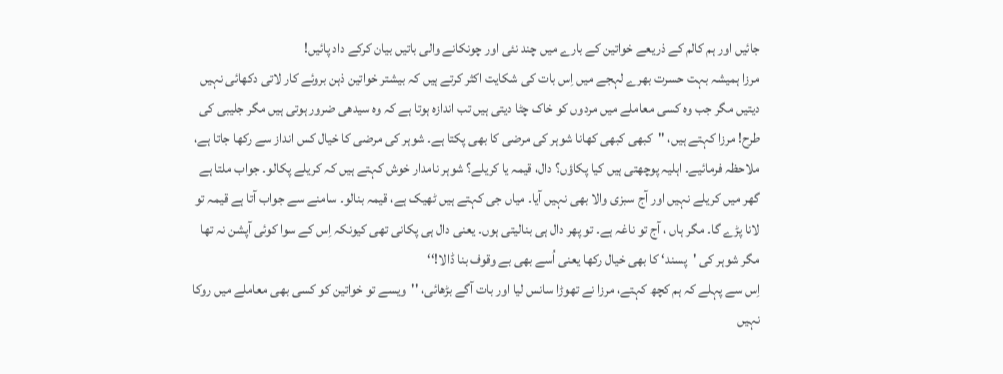جائیں اور ہم کالم کے ذریعے خواتین کے بارے میں چند نئی اور چونکانے والی باتیں بیان کرکے داد پائیں!
مرزا ہمیشہ بہت حسرت بھرے لہجے میں اِس بات کی شکایت اکثر کرتے ہیں کہ بیشتر خواتین ذہن بروئے کار لاتی دکھائی نہیں دیتیں مگر جب وہ کسی معاملے میں مردوں کو خاک چٹا دیتی ہیں تب اندازہ ہوتا ہے کہ وہ سیدھی ضرور ہوتی ہیں مگر جلیبی کی طرح! مرزا کہتے ہیں، ''کبھی کبھی کھانا شوہر کی مرضی کا بھی پکتا ہے۔ شوہر کی مرضی کا خیال کس انداز سے رکھا جاتا ہے، ملاحظہ فرمائیے۔ اہلیہ پوچھتی ہیں کیا پکاؤں؟ دال، قیمہ یا کریلے؟ شوہر نامدار خوش کہتے ہیں کہ کریلے پکالو۔ جواب ملتا ہے گھر میں کریلے نہیں اور آج سبزی والا بھی نہیں آیا۔ میاں جی کہتے ہیں ٹھیک ہے، قیمہ بنالو۔ سامنے سے جواب آتا ہے قیمہ تو لانا پڑے گا۔ مگر ہاں ، آج تو ناغہ ہے۔ تو پھر دال ہی بنالیتی ہوں۔ یعنی دال ہی پکانی تھی کیونکہ اِس کے سوا کوئی آپشن نہ تھا مگر شوہر کی 'پسند‘ کا بھی خیال رکھا یعنی اُسے بھی بے وقوف بنا ڈالا!‘‘
اِس سے پہلے کہ ہم کچھ کہتے، مرزا نے تھوڑا سانس لیا اور بات آگے بڑھائی، ''ویسے تو خواتین کو کسی بھی معاملے میں روکا نہیں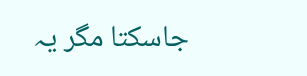جاسکتا مگر یہ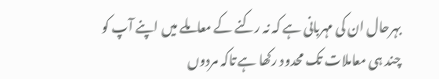بہرحال ان کی مہربانی ہے کہ نہ رکنے کے معاملے میں اپنے آپ کو چند ہی معاملات تک محدود رکھا ہے تاکہ مردوں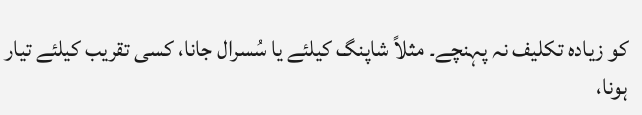کو زیادہ تکلیف نہ پہنچے۔ مثلاً شاپنگ کیلئے یا سُسرال جانا، کسی تقریب کیلئے تیار ہونا،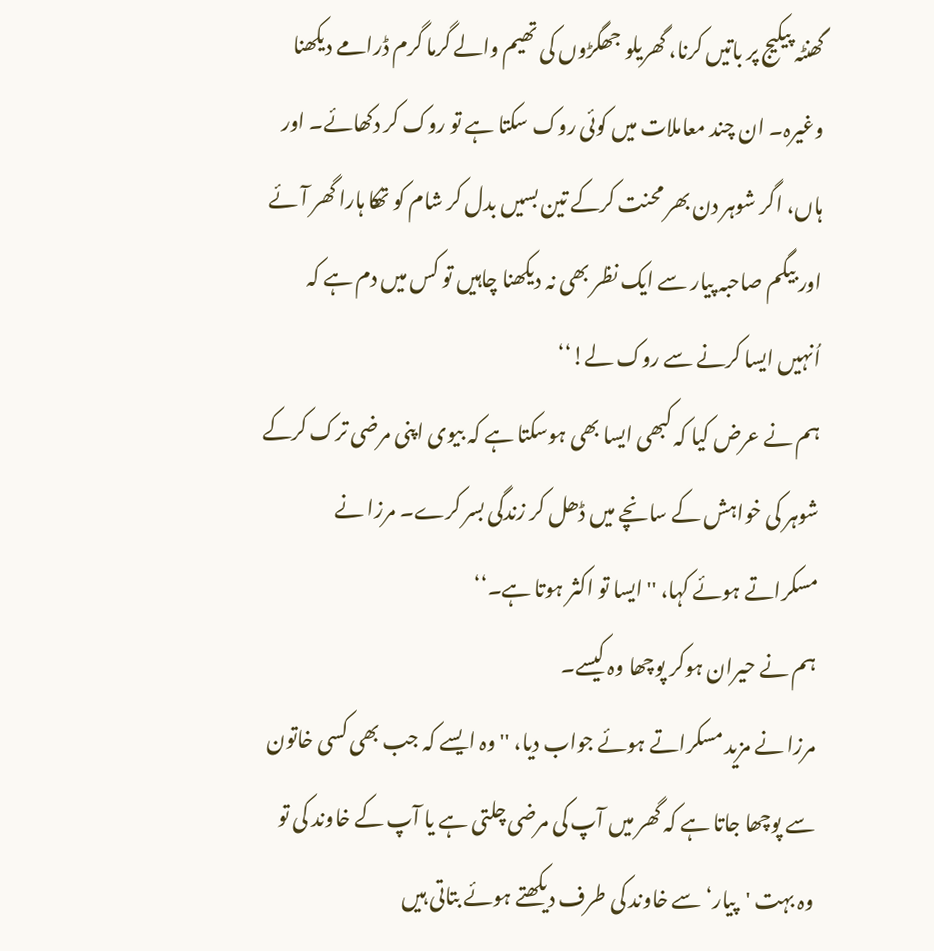گھنٹہ پیکیج پر باتیں کرنا، گھریلو جھگڑوں کی تھیم والے گرما گرم ڈرامے دیکھنا وغیرہ۔ ان چند معاملات میں کوئی روک سکتا ہے تو روک کر دکھائے۔ اور ہاں، اگر شوہر دن بھر محنت کرکے تین بسیں بدل کر شام کو تھکا ہارا گھر آئے اور بیگم صاحبہ پیار سے ایک نظر بھی نہ دیکھنا چاہیں تو کس میں دم ہے کہ اُنہیں ایسا کرنے سے روک لے!‘‘
ہم نے عرض کیا کہ کبھی ایسا بھی ہوسکتا ہے کہ بیوی اپنی مرضی ترک کرکے شوہر کی خواہش کے سانچے میں ڈھل کر زندگی بسر کرے۔ مرزا نے مسکراتے ہوئے کہا، ''ایسا تو اکثر ہوتا ہے۔‘‘
ہم نے حیران ہوکر پوچھا وہ کیسے۔
مرزا نے مزید مسکراتے ہوئے جواب دیا، ''وہ ایسے کہ جب بھی کسی خاتون سے پوچھا جاتا ہے کہ گھر میں آپ کی مرضی چلتی ہے یا آپ کے خاوند کی تو وہ بہت 'پیار‘ سے خاوند کی طرف دیکھتے ہوئے بتاتی ہیں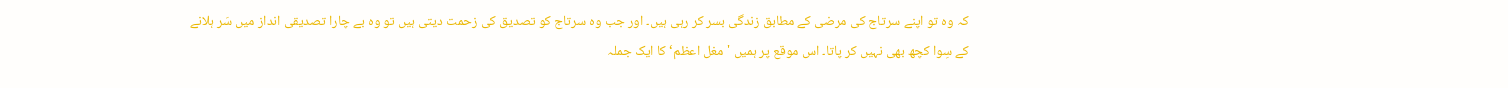کہ وہ تو اپنے سرتاج کی مرضی کے مطابق زندگی بسر کر رہی ہیں۔ اور جب وہ سرتاج کو تصدیق کی زحمت دیتی ہیں تو وہ بے چارا تصدیقی انداز میں سَر ہلانے کے سِوا کچھ بھی نہیں کر پاتا۔ اس موقع پر ہمیں 'مغل اعظم‘ کا ایک جملہ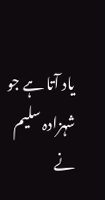یاد آتا ہے جو شہزادہ سلیم نے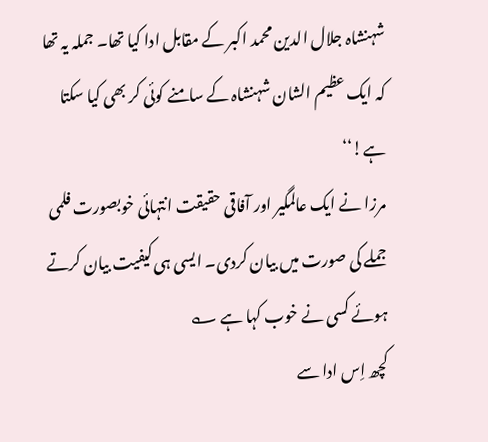شہنشاہ جلال الدین محمد اکبر کے مقابل ادا کیا تھا۔ جملہ یہ تھا کہ ایک عظیم الشان شہنشاہ کے سامنے کوئی کر بھی کیا سکتا ہے!‘‘
مرزا نے ایک عالمگیر اور آفاقی حقیقت انتہائی خوبصورت فلمی جملے کی صورت میں بیان کردی۔ ایسی ہی کیفیت بیان کرتے ہوئے کسی نے خوب کہا ہے ؎
کچھ اِس ادا سے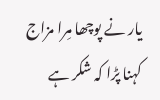یار نے پوچھا مِرا مزاج
کہنا پڑا کہ شکر ہے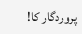پروردگار کا!